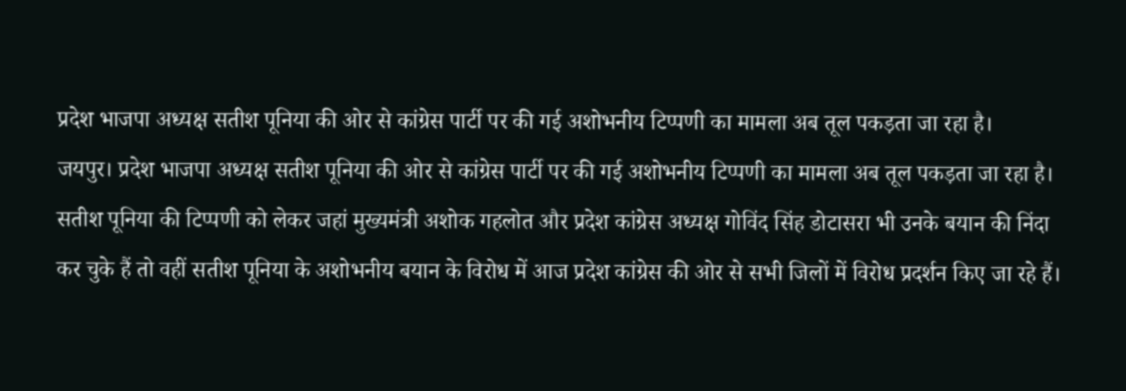प्रदेश भाजपा अध्यक्ष सतीश पूनिया की ओर से कांग्रेस पार्टी पर की गई अशोभनीय टिप्पणी का मामला अब तूल पकड़ता जा रहा है।
जयपुर। प्रदेश भाजपा अध्यक्ष सतीश पूनिया की ओर से कांग्रेस पार्टी पर की गई अशोभनीय टिप्पणी का मामला अब तूल पकड़ता जा रहा है। सतीश पूनिया की टिप्पणी को लेकर जहां मुख्यमंत्री अशोक गहलोत और प्रदेश कांग्रेस अध्यक्ष गोविंद सिंह डोटासरा भी उनके बयान की निंदा कर चुके हैं तो वहीं सतीश पूनिया के अशोभनीय बयान के विरोध में आज प्रदेश कांग्रेस की ओर से सभी जिलों में विरोध प्रदर्शन किए जा रहे हैं।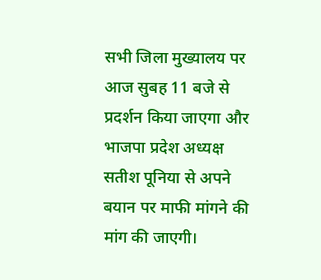सभी जिला मुख्यालय पर आज सुबह 11 बजे से प्रदर्शन किया जाएगा और भाजपा प्रदेश अध्यक्ष सतीश पूनिया से अपने बयान पर माफी मांगने की मांग की जाएगी।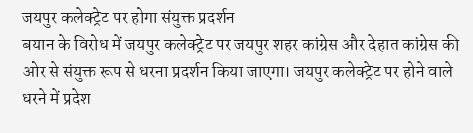जयपुर कलेक्ट्रेट पर होगा संयुक्त प्रदर्शन
बयान के विरोध में जयपुर कलेक्ट्रेट पर जयपुर शहर कांग्रेस और देहात कांग्रेस की ओर से संयुक्त रूप से धरना प्रदर्शन किया जाएगा। जयपुर कलेक्ट्रेट पर होने वाले धरने में प्रदेश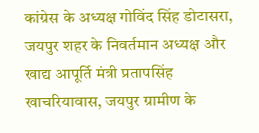कांग्रेस के अध्यक्ष गोविंद सिंह डोटासरा, जयपुर शहर के निवर्तमान अध्यक्ष और खाद्य आपूर्ति मंत्री प्रतापसिंह खाचरियावास, जयपुर ग्रामीण के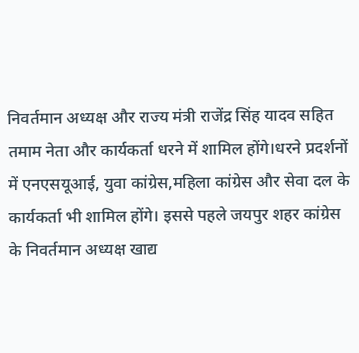निवर्तमान अध्यक्ष और राज्य मंत्री राजेंद्र सिंह यादव सहित तमाम नेता और कार्यकर्ता धरने में शामिल होंगे।धरने प्रदर्शनों में एनएसयूआई, युवा कांग्रेस,महिला कांग्रेस और सेवा दल के कार्यकर्ता भी शामिल होंगे। इससे पहले जयपुर शहर कांग्रेस के निवर्तमान अध्यक्ष खाद्य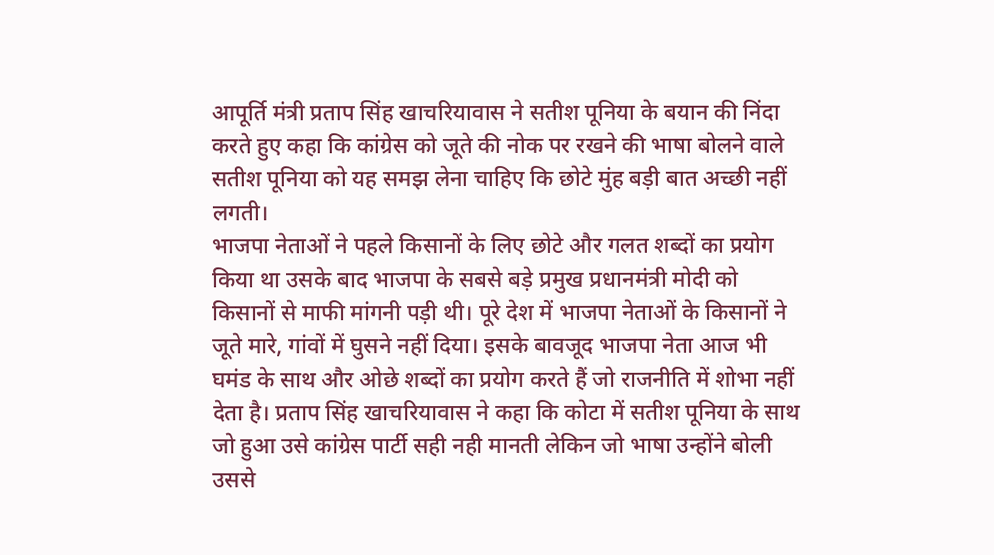आपूर्ति मंत्री प्रताप सिंह खाचरियावास ने सतीश पूनिया के बयान की निंदा करते हुए कहा कि कांग्रेस को जूते की नोक पर रखने की भाषा बोलने वाले सतीश पूनिया को यह समझ लेना चाहिए कि छोटे मुंह बड़ी बात अच्छी नहीं लगती।
भाजपा नेताओं ने पहले किसानों के लिए छोटे और गलत शब्दों का प्रयोग किया था उसके बाद भाजपा के सबसे बड़े प्रमुख प्रधानमंत्री मोदी को किसानों से माफी मांगनी पड़ी थी। पूरे देश में भाजपा नेताओं के किसानों ने जूते मारे, गांवों में घुसने नहीं दिया। इसके बावजूद भाजपा नेता आज भी घमंड के साथ और ओछे शब्दों का प्रयोग करते हैं जो राजनीति में शोभा नहीं देता है। प्रताप सिंह खाचरियावास ने कहा कि कोटा में सतीश पूनिया के साथ जो हुआ उसे कांग्रेस पार्टी सही नही मानती लेकिन जो भाषा उन्होंने बोली उससे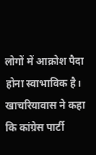लोगों में आक्रोश पैदा होना स्वाभाविक है। खाचरियावास ने कहा कि कांग्रेस पार्टी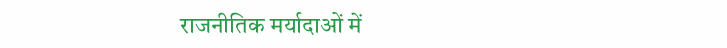राजनीतिक मर्यादाओं में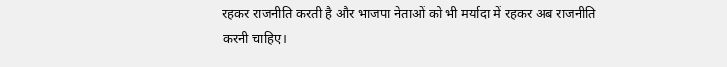रहकर राजनीति करती है और भाजपा नेताओं को भी मर्यादा में रहकर अब राजनीति करनी चाहिए।